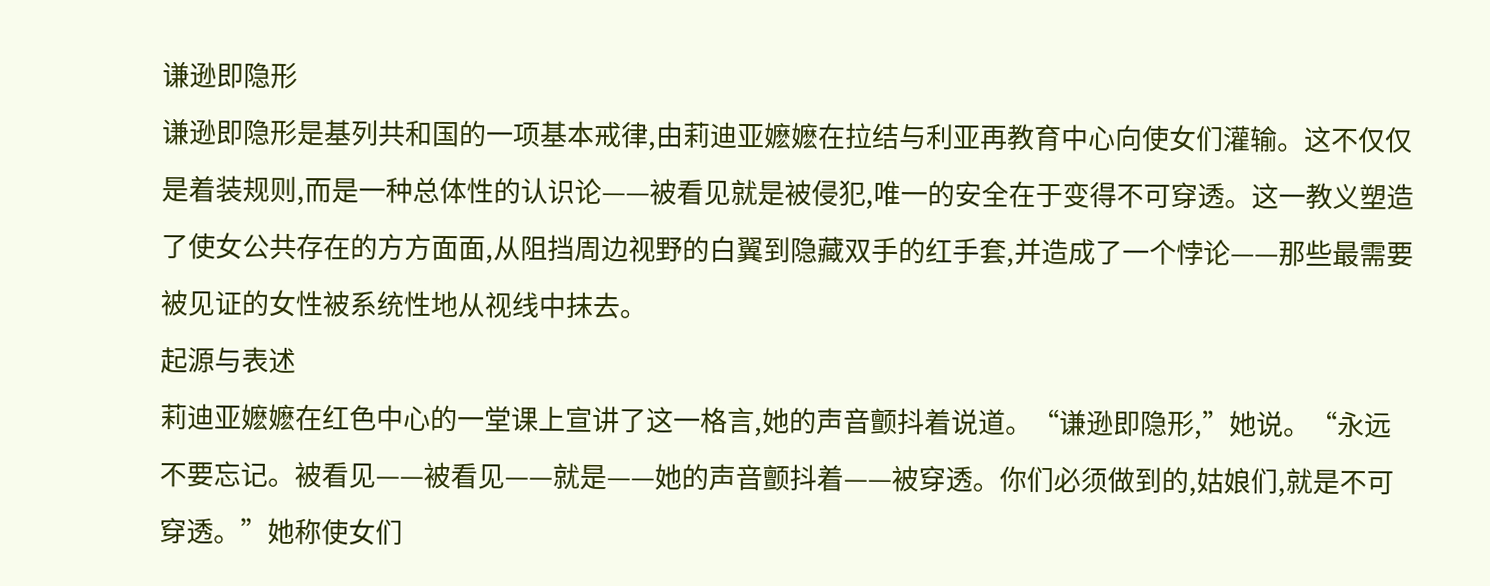谦逊即隐形
谦逊即隐形是基列共和国的一项基本戒律,由莉迪亚嬷嬷在拉结与利亚再教育中心向使女们灌输。这不仅仅是着装规则,而是一种总体性的认识论——被看见就是被侵犯,唯一的安全在于变得不可穿透。这一教义塑造了使女公共存在的方方面面,从阻挡周边视野的白翼到隐藏双手的红手套,并造成了一个悖论——那些最需要被见证的女性被系统性地从视线中抹去。
起源与表述
莉迪亚嬷嬷在红色中心的一堂课上宣讲了这一格言,她的声音颤抖着说道。“谦逊即隐形,”她说。“永远不要忘记。被看见——被看见——就是——她的声音颤抖着——被穿透。你们必须做到的,姑娘们,就是不可穿透。”她称使女们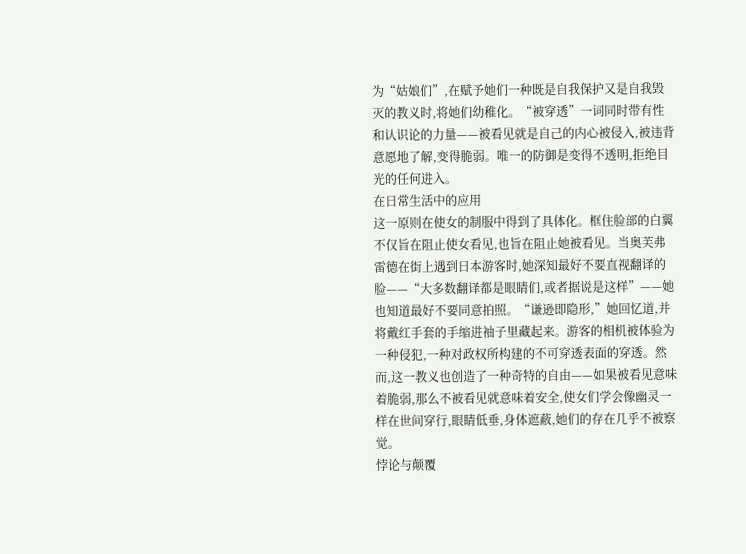为“姑娘们”,在赋予她们一种既是自我保护又是自我毁灭的教义时,将她们幼稚化。“被穿透”一词同时带有性和认识论的力量——被看见就是自己的内心被侵入,被违背意愿地了解,变得脆弱。唯一的防御是变得不透明,拒绝目光的任何进入。
在日常生活中的应用
这一原则在使女的制服中得到了具体化。框住脸部的白翼不仅旨在阻止使女看见,也旨在阻止她被看见。当奥芙弗雷德在街上遇到日本游客时,她深知最好不要直视翻译的脸——“大多数翻译都是眼睛们,或者据说是这样”——她也知道最好不要同意拍照。“谦逊即隐形,”她回忆道,并将戴红手套的手缩进袖子里藏起来。游客的相机被体验为一种侵犯,一种对政权所构建的不可穿透表面的穿透。然而,这一教义也创造了一种奇特的自由——如果被看见意味着脆弱,那么不被看见就意味着安全,使女们学会像幽灵一样在世间穿行,眼睛低垂,身体遮蔽,她们的存在几乎不被察觉。
悖论与颠覆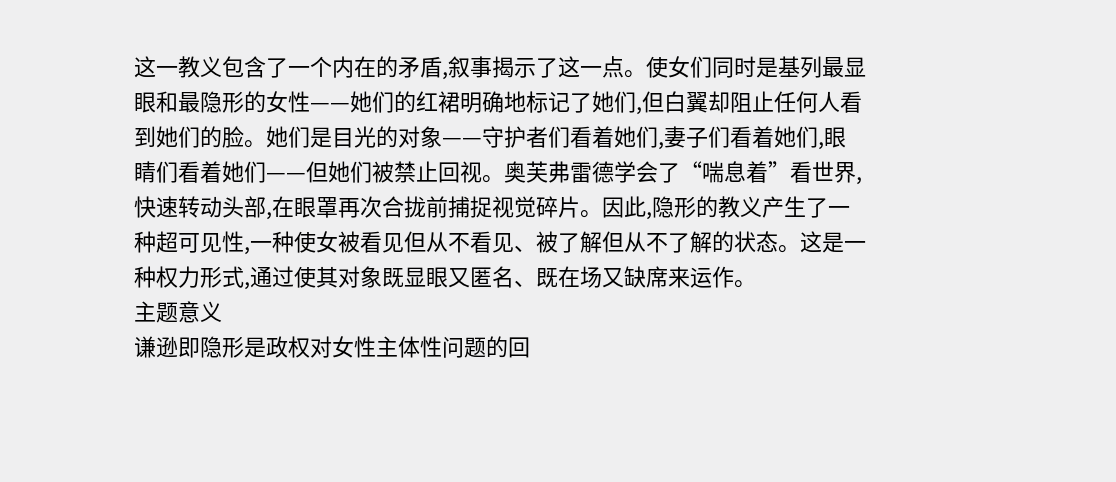这一教义包含了一个内在的矛盾,叙事揭示了这一点。使女们同时是基列最显眼和最隐形的女性——她们的红裙明确地标记了她们,但白翼却阻止任何人看到她们的脸。她们是目光的对象——守护者们看着她们,妻子们看着她们,眼睛们看着她们——但她们被禁止回视。奥芙弗雷德学会了“喘息着”看世界,快速转动头部,在眼罩再次合拢前捕捉视觉碎片。因此,隐形的教义产生了一种超可见性,一种使女被看见但从不看见、被了解但从不了解的状态。这是一种权力形式,通过使其对象既显眼又匿名、既在场又缺席来运作。
主题意义
谦逊即隐形是政权对女性主体性问题的回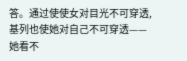答。通过使使女对目光不可穿透,基列也使她对自己不可穿透——她看不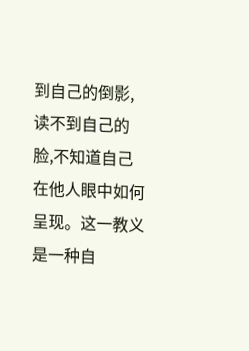到自己的倒影,读不到自己的脸,不知道自己在他人眼中如何呈现。这一教义是一种自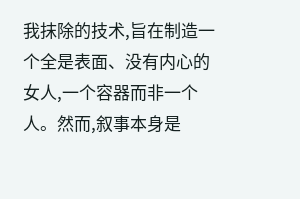我抹除的技术,旨在制造一个全是表面、没有内心的女人,一个容器而非一个人。然而,叙事本身是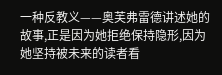一种反教义——奥芙弗雷德讲述她的故事,正是因为她拒绝保持隐形,因为她坚持被未来的读者看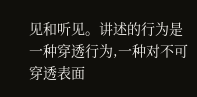见和听见。讲述的行为是一种穿透行为,一种对不可穿透表面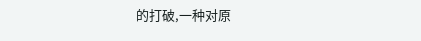的打破,一种对原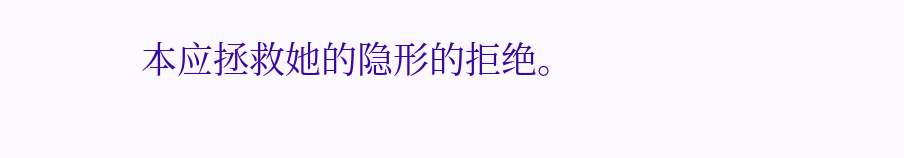本应拯救她的隐形的拒绝。